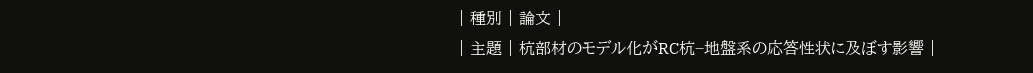| 種別 | 論文 |
| 主題 | 杭部材のモデル化がRC杭−地盤系の応答性状に及ぼす影響 |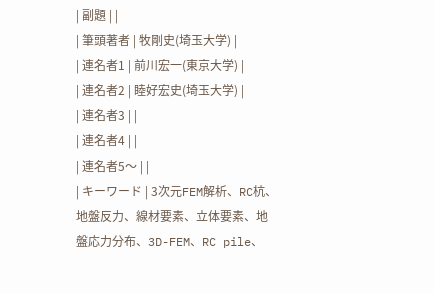| 副題 | |
| 筆頭著者 | 牧剛史(埼玉大学) |
| 連名者1 | 前川宏一(東京大学) |
| 連名者2 | 睦好宏史(埼玉大学) |
| 連名者3 | |
| 連名者4 | |
| 連名者5〜 | |
| キーワード | 3次元FEM解析、RC杭、地盤反力、線材要素、立体要素、地盤応力分布、3D-FEM、RC pile、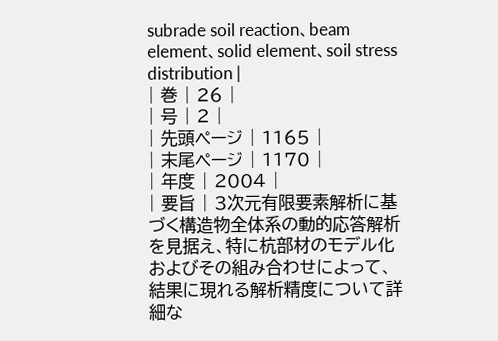subrade soil reaction、beam element、solid element、soil stress distribution |
| 巻 | 26 |
| 号 | 2 |
| 先頭ページ | 1165 |
| 末尾ページ | 1170 |
| 年度 | 2004 |
| 要旨 | 3次元有限要素解析に基づく構造物全体系の動的応答解析を見据え、特に杭部材のモデル化およびその組み合わせによって、結果に現れる解析精度について詳細な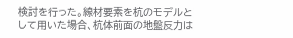検討を行った。線材要素を杭のモデルとして用いた場合、杭体前面の地盤反力は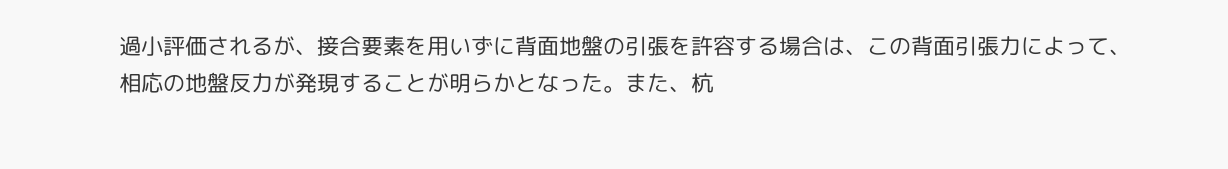過小評価されるが、接合要素を用いずに背面地盤の引張を許容する場合は、この背面引張力によって、相応の地盤反力が発現することが明らかとなった。また、杭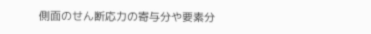側面のせん断応力の寄与分や要素分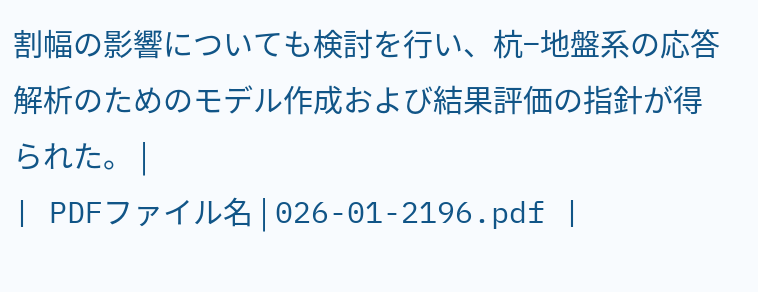割幅の影響についても検討を行い、杭−地盤系の応答解析のためのモデル作成および結果評価の指針が得られた。 |
| PDFファイル名 | 026-01-2196.pdf |